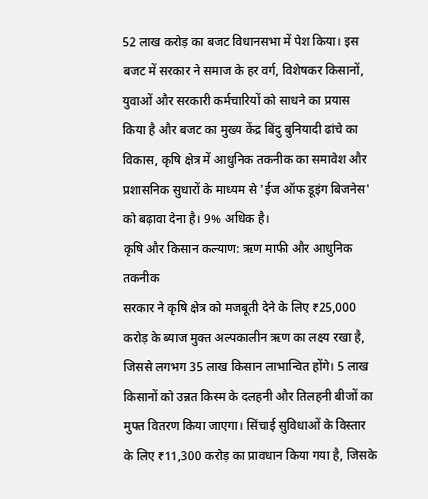52 लाख करोड़ का बजट विधानसभा में पेश किया। इस बजट में सरकार ने समाज के हर वर्ग, विशेषकर किसानों, युवाओं और सरकारी कर्मचारियों को साधने का प्रयास किया है और बजट का मुख्य केंद्र बिंदु बुनियादी ढांचे का विकास, कृषि क्षेत्र में आधुनिक तकनीक का समावेश और प्रशासनिक सुधारों के माध्यम से 'ईज ऑफ डूइंग बिजनेस' को बढ़ावा देना है। 9% अधिक है।
कृषि और किसान कल्याण: ऋण माफी और आधुनिक तकनीक
सरकार ने कृषि क्षेत्र को मजबूती देने के लिए ₹25,000 करोड़ के ब्याज मुक्त अल्पकालीन ऋण का लक्ष्य रखा है, जिससे लगभग 35 लाख किसान लाभान्वित होंगे। 5 लाख किसानों को उन्नत किस्म के दलहनी और तिलहनी बीजों का मुफ्त वितरण किया जाएगा। सिंचाई सुविधाओं के विस्तार के लिए ₹11,300 करोड़ का प्रावधान किया गया है, जिसके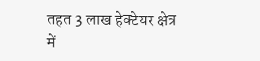तहत 3 लाख हेक्टेयर क्षेत्र में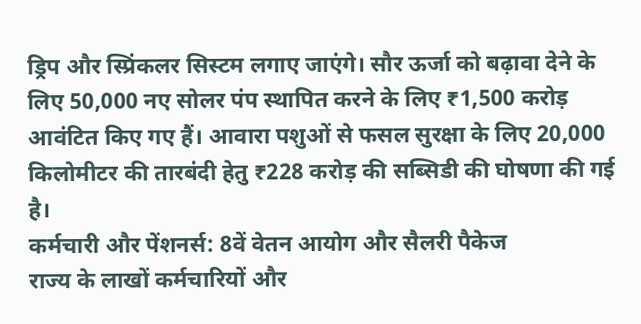ड्रिप और स्प्रिंकलर सिस्टम लगाए जाएंगे। सौर ऊर्जा को बढ़ावा देने के लिए 50,000 नए सोलर पंप स्थापित करने के लिए ₹1,500 करोड़ आवंटित किए गए हैं। आवारा पशुओं से फसल सुरक्षा के लिए 20,000 किलोमीटर की तारबंदी हेतु ₹228 करोड़ की सब्सिडी की घोषणा की गई है।
कर्मचारी और पेंशनर्स: 8वें वेतन आयोग और सैलरी पैकेज
राज्य के लाखों कर्मचारियों और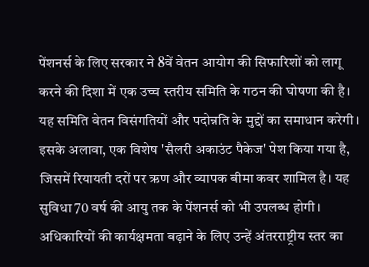पेंशनर्स के लिए सरकार ने 8वें वेतन आयोग की सिफारिशों को लागू करने की दिशा में एक उच्च स्तरीय समिति के गठन की घोषणा की है। यह समिति वेतन विसंगतियों और पदोन्नति के मुद्दों का समाधान करेगी। इसके अलावा, एक विशेष 'सैलरी अकाउंट पैकेज' पेश किया गया है, जिसमें रियायती दरों पर ऋण और व्यापक बीमा कवर शामिल है। यह सुविधा 70 वर्ष की आयु तक के पेंशनर्स को भी उपलब्ध होगी। अधिकारियों की कार्यक्षमता बढ़ाने के लिए उन्हें अंतरराष्ट्रीय स्तर का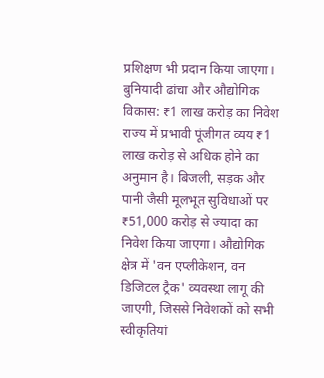प्रशिक्षण भी प्रदान किया जाएगा।
बुनियादी ढांचा और औद्योगिक विकास: ₹1 लाख करोड़ का निवेश
राज्य में प्रभावी पूंजीगत व्यय ₹1 लाख करोड़ से अधिक होने का अनुमान है। बिजली, सड़क और पानी जैसी मूलभूत सुविधाओं पर ₹51,000 करोड़ से ज्यादा का निवेश किया जाएगा। औद्योगिक क्षेत्र में 'वन एप्लीकेशन, वन डिजिटल ट्रैक' व्यवस्था लागू की जाएगी, जिससे निवेशकों को सभी स्वीकृतियां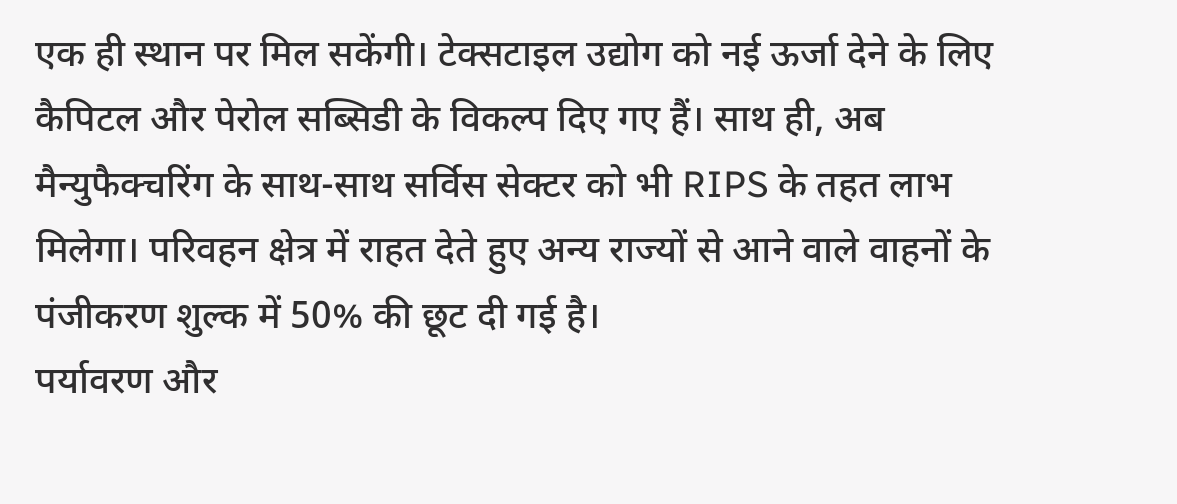एक ही स्थान पर मिल सकेंगी। टेक्सटाइल उद्योग को नई ऊर्जा देने के लिए कैपिटल और पेरोल सब्सिडी के विकल्प दिए गए हैं। साथ ही, अब मैन्युफैक्चरिंग के साथ-साथ सर्विस सेक्टर को भी RIPS के तहत लाभ मिलेगा। परिवहन क्षेत्र में राहत देते हुए अन्य राज्यों से आने वाले वाहनों के पंजीकरण शुल्क में 50% की छूट दी गई है।
पर्यावरण और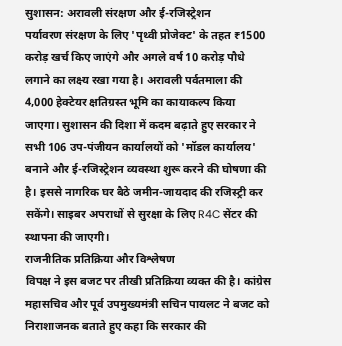सुशासन: अरावली संरक्षण और ई-रजिस्ट्रेशन
पर्यावरण संरक्षण के लिए 'पृथ्वी प्रोजेक्ट' के तहत ₹1500 करोड़ खर्च किए जाएंगे और अगले वर्ष 10 करोड़ पौधे लगाने का लक्ष्य रखा गया है। अरावली पर्वतमाला की 4,000 हेक्टेयर क्षतिग्रस्त भूमि का कायाकल्प किया जाएगा। सुशासन की दिशा में कदम बढ़ाते हुए सरकार ने सभी 106 उप-पंजीयन कार्यालयों को 'मॉडल कार्यालय' बनाने और ई-रजिस्ट्रेशन व्यवस्था शुरू करने की घोषणा की है। इससे नागरिक घर बैठे जमीन-जायदाद की रजिस्ट्री कर सकेंगे। साइबर अपराधों से सुरक्षा के लिए R4C सेंटर की स्थापना की जाएगी।
राजनीतिक प्रतिक्रिया और विश्लेषण
विपक्ष ने इस बजट पर तीखी प्रतिक्रिया व्यक्त की है। कांग्रेस महासचिव और पूर्व उपमुख्यमंत्री सचिन पायलट ने बजट को निराशाजनक बताते हुए कहा कि सरकार की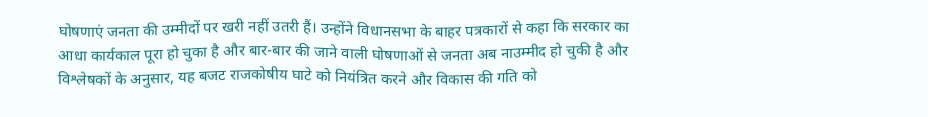घोषणाएं जनता की उम्मीदों पर खरी नहीं उतरी हैं। उन्होंने विधानसभा के बाहर पत्रकारों से कहा कि सरकार का आधा कार्यकाल पूरा हो चुका है और बार-बार की जाने वाली घोषणाओं से जनता अब नाउम्मीद हो चुकी है और विश्लेषकों के अनुसार, यह बजट राजकोषीय घाटे को नियंत्रित करने और विकास की गति को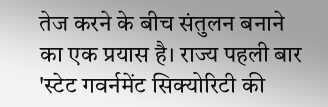तेज करने के बीच संतुलन बनाने का एक प्रयास है। राज्य पहली बार 'स्टेट गवर्नमेंट सिक्योरिटी की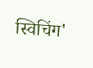स्विचिंग'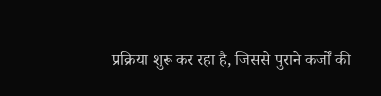प्रक्रिया शुरू कर रहा है, जिससे पुराने कर्जों की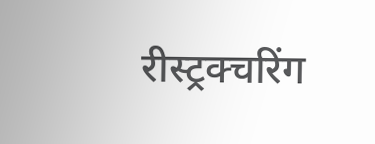रीस्ट्रक्चरिंग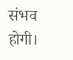संभव होगी।